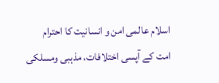اسلام عالمی امن و انسانیت کا احترام
امت کے آپسی اختلافات، مذہبی ومسلکی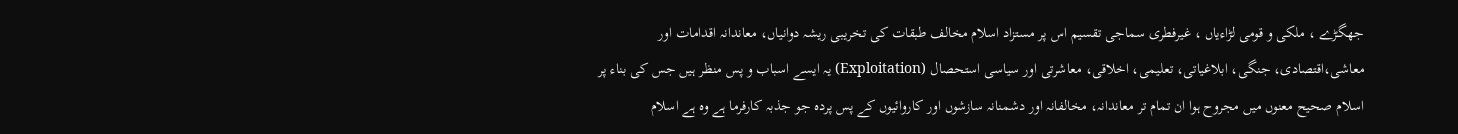جھگڑے ، ملکی و قومی لڑاءیاں ، غیرفطری سماجی تقسیم اس پر مستزاد اسلام مخالف طبقات کی تخریبی ریشہ دوانیاں، معاندانہ اقدامات اور معاشی،اقتصادی، جنگی، ابلاغیاتی، تعلیمی، اخلاقی، معاشرتی اور سیاسی استحصال (Exploitation) یہ ایسے اسباب و پس منظر ہیں جس کی بناء پر اسلام صحیح معنوں میں مجروح ہوا ان تمام تر معاندانہ، مخالفانہ اور دشمنانہ سازشوں اور کاروائیوں کے پس پردہ جو جذبہ کارفرما ہے وہ ہے اسلام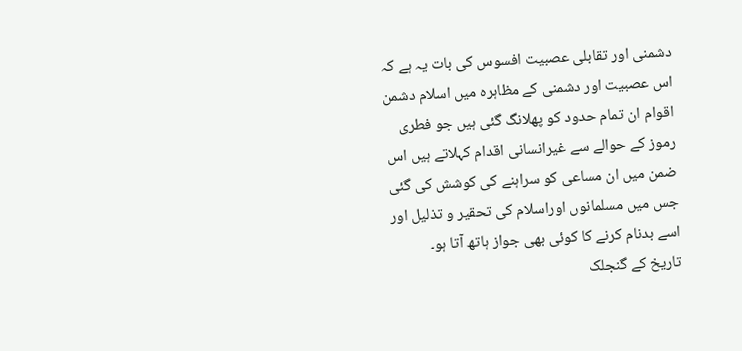دشمنی اور تقابلی عصبیت افسوس کی بات یہ ہے کہ اس عصبیت اور دشمنی کے مظاہرہ میں اسلام دشمن اقوام ان تمام حدود کو پھلانگ گئی ہیں جو فطری رموز کے حوالے سے غیرانسانی اقدام کہلاتے ہیں اس ضمن میں ان مساعی کو سراہنے کی کوشش کی گئی جس میں مسلمانوں اوراسلام کی تحقیر و تذلیل اور اسے بدنام کرنے کا کوئی بھی جواز ہاتھ آتا ہو۔
تاریخ کے گنجلک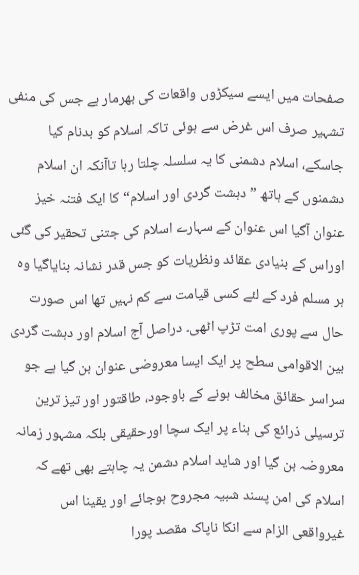صفحات میں ایسے سیکڑوں واقعات کی بھرمار ہے جس کی منفی تشہیر صرف اس غرض سے ہوئی تاکہ اسلام کو بدنام کیا جاسکے، اسلام دشمنی کا یہ سلسلہ چلتا رہا تاآنکہ ان اسلام دشمنوں کے ہاتھ ”دہشت گردی اور اسلام“ کا ایک فتنہ خیز عنوان آگیا اس عنوان کے سہارے اسلام کی جتنی تحقیر کی گئی اوراس کے بنیادی عقائد ونظریات کو جس قدر نشانہ بنایاگیا وہ ہر مسلم فرد کے لئے کسی قیامت سے کم نہیں تھا اس صورت حال سے پوری امت تڑپ اٹھی۔ دراصل آج اسلام اور دہشت گردی بین الاقوامی سطح پر ایک ایسا معروضی عنوان بن گیا ہے جو سراسر حقائق مخالف ہونے کے باوجود، طاقتور اور تیز ترین ترسیلی ذرائع کی بناء پر ایک سچا اورحقیقی بلکہ مشہور زمانہ معروضہ بن گیا اور شاید اسلام دشمن یہ چاہتے بھی تھے کہ اسلام کی امن پسند شبیہ مجروح ہوجائے اور یقینا اس غیرواقعی الزام سے انکا ناپاک مقصد پورا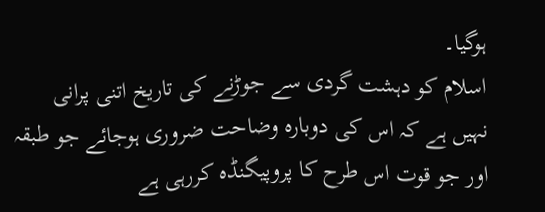ہوگیا۔
اسلام کو دہشت گردی سے جوڑنے کی تاریخ اتنی پرانی نہیں ہے کہ اس کی دوبارہ وضاحت ضروری ہوجائے جو طبقہ اور جو قوت اس طرح کا پروپیگنڈہ کررہی ہے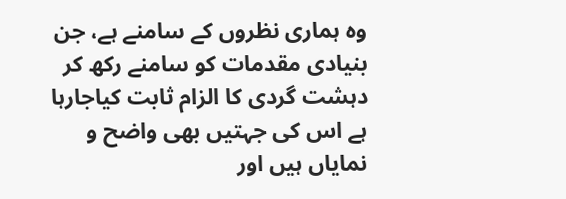وہ ہماری نظروں کے سامنے ہے، جن بنیادی مقدمات کو سامنے رکھ کر دہشت گردی کا الزام ثابت کیاجارہا ہے اس کی جہتیں بھی واضح و نمایاں ہیں اور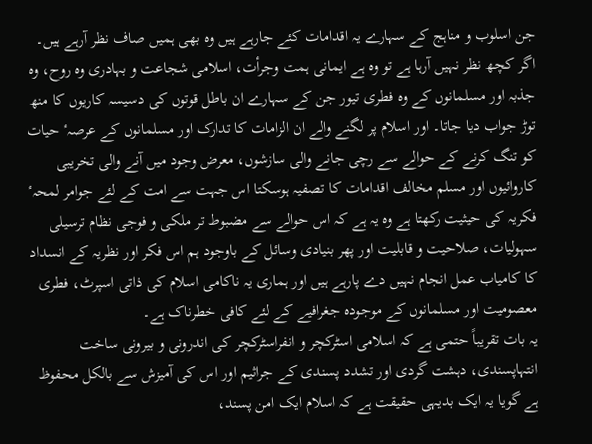جن اسلوب و مناہج کے سہارے یہ اقدامات کئے جارہے ہیں وہ بھی ہمیں صاف نظر آرہے ہیں۔ اگر کچھ نظر نہیں آرہا ہے تو وہ ہے ایمانی ہمت وجرأت، اسلامی شجاعت و بہادری وہ روح، وہ جذبہ اور مسلمانوں کے وہ فطری تیور جن کے سہارے ان باطل قوتوں کی دسیسہ کاریوں کا منھ توڑ جواب دیا جاتا۔ اور اسلام پر لگنے والے ان الزامات کا تدارک اور مسلمانوں کے عرصہٴ حیات کو تنگ کرنے کے حوالے سے رچی جانے والی سازشوں، معرض وجود میں آنے والی تخریبی کاروائیوں اور مسلم مخالف اقدامات کا تصفیہ ہوسکتا اس جہت سے امت کے لئے جوامر لمحہٴ فکریہ کی حیثیت رکھتا ہے وہ یہ ہے کہ اس حوالے سے مضبوط تر ملکی و فوجی نظام ترسیلی سہولیات، صلاحیت و قابلیت اور پھر بنیادی وسائل کے باوجود ہم اس فکر اور نظریہ کے انسداد کا کامیاب عمل انجام نہیں دے پارہے ہیں اور ہماری یہ ناکامی اسلام کی ذاتی اسپرٹ، فطری معصومیت اور مسلمانوں کے موجودہ جغرافیے کے لئے کافی خطرناک ہے۔
یہ بات تقریباً حتمی ہے کہ اسلامی اسٹرکچر و انفراسٹرکچر کی اندرونی و بیرونی ساخت انتہاپسندی، دہشت گردی اور تشدد پسندی کے جراثیم اور اس کی آمیزش سے بالکل محفوظ ہے گویا یہ ایک بدیہی حقیقت ہے کہ اسلام ایک امن پسند،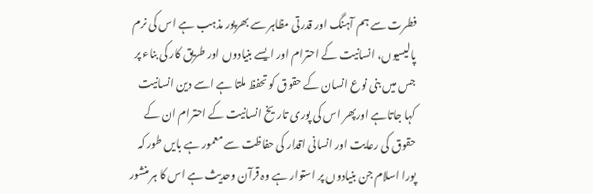فطرت سے ہم آہنگ اور قدرتی مظاہر سے بھرپور مذہب ہے اس کی نرم پالیسیوں، انسانیت کے احترام اور ایسے بنیادوں اور طریق کار کی بناء پر جس میں بنی نوع انسان کے حقوق کو تحفظ ملتا ہے اسے دین انسانیت کہا جاتاہے اورپھر اس کی پوری تاریخ انسانیت کے احترام ان کے حقوق کی رعایت اور انسانی اقدار کی حفاظت سے معمور ہے بایں طور کہ پورا اسلام جن بنیادوں پر استوار ہے وہ قرآن وحدیث ہے اس کا ہر منشور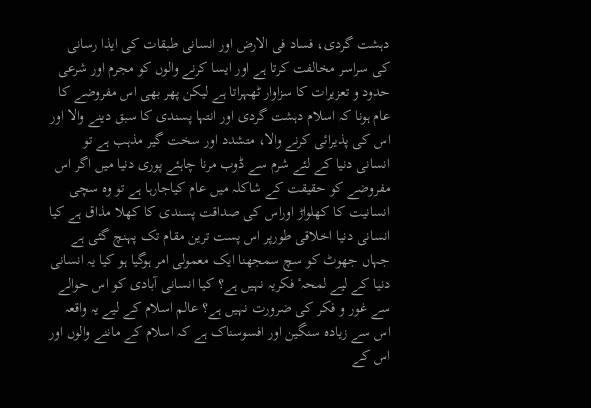دہشت گردی، فساد فی الارض اور انسانی طبقات کی ایذا رسانی کی سراسر مخالفت کرتا ہے اور ایسا کرنے والوں کو مجرم اور شرعی حدود و تعزیرات کا سزاوار ٹھہراتا ہے لیکن پھر بھی اس مفروضے کا عام ہونا کہ اسلام دہشت گردی اور انتہا پسندی کا سبق دینے والا اور اس کی پذیرائی کرنے والا، متشدد اور سخت گیر مذہب ہے تو انسانی دنیا کے لئے شرم سے ڈوب مرنا چاہئے پوری دنیا میں اگر اس مفروضے کو حقیقت کے شاکلہ میں عام کیاجارہا ہے تو وہ سچی انسانیت کا کھلواڑ اوراس کی صداقت پسندی کا کھلا مذاق ہے کیا انسانی دنیا اخلاقی طورپر اس پست ترین مقام تک پہنچ گئی ہے جہاں جھوٹ کو سچ سمجھنا ایک معمولی امر ہوگیا ہو کیا یہ انسانی دنیا کے لیے لمحہٴ فکریہ نہیں ہے؟ کیا انسانی آبادی کو اس حوالے سے غور و فکر کی ضرورت نہیں ہے؟ عالم اسلام کے لیے یہ واقعہ اس سے زیادہ سنگین اور افسوسناک ہے کہ اسلام کے ماننے والوں اور اس کے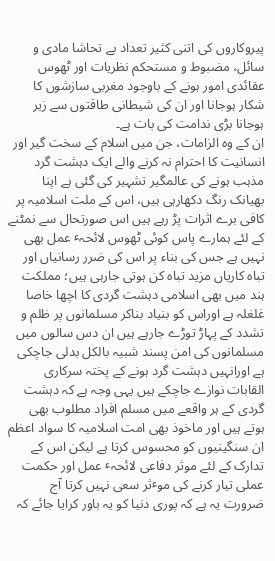پیروکاروں کی اتنی کثیر تعداد بے تحاشا مادی و سائل، مضبوط و مستحکم نظریات اور ٹھوس عقائدی امور ہونے کے باوجود مغربی سازشوں کا شکار ہوجانا اور ان کی شیطانی طاقتوں سے زیر ہوجانا بڑی ندامت کی بات ہے۔
ان کے وہ الزامات، جن میں اسلام کے سخت گیر اور انسانیت کا احترام نہ کرنے والے ایک دہشت گرد مذہب ہونے کی عالمگیر تشہیر کی گئی ہے اپنا بھیانک رنگ دکھارہی ہیں، اس کے ملت اسلامیہ پر کافی برے اثرات پڑ رہے ہیں اس صورتحال سے نمٹنے کے لئے ہمارے پاس کوئی ٹھوس لائحہٴ عمل بھی نہیں ہے جس کی بناء پر اس کی ضرر رسانیاں اور تباہ کاریاں مزید تباہ کن ہوتی جارہی ہیں؛ مملکت ہند میں بھی اسلامی دہشت گردی کا اچھا خاصا غلغلہ ہے اوراس کو بنیاد بناکر مسلمانوں پر ظلم و تشدد کے پہاڑ توڑے جارہے ہیں ان دس سالوں میں مسلمانوں کی امن پسند شبیہ بالکل بدلی جاچکی ہے اورانہیں دہشت گرد ہونے کے پختہ سرکاری القابات نوازے جاچکے ہیں یہی وجہ ہے کہ دہشت گردی کے ہر واقعے میں مسلم افراد مطلوب بھی ہوتے ہیں اور ماخوذ بھی امت اسلامیہ کا سواد اعظم ان سنگینیوں کو محسوس کرتا ہے لیکن اس کے تدارک کے لئے موثر دفاعی لائحہٴ عمل اور حکمت عملی تیار کرنے کی موٴثر سعی نہیں کرتا آج ضرورت یہ ہے کہ پوری دنیا کو یہ باور کرایا جائے کہ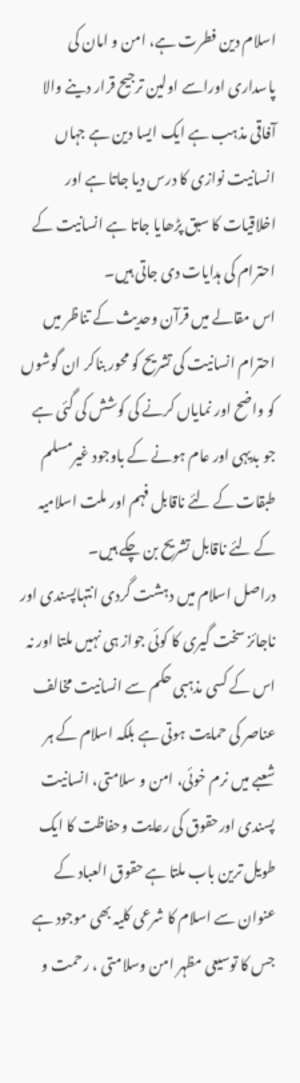اسلام دین فطرت ہے، امن و امان کی پاسداری اوراسے اولین ترجیح قرار دینے والا آفاقی مذہب ہے ایک ایسا دین ہے جہاں انسانیت نوازی کا درس دیا جاتا ہے اور اخلاقیات کا سبق پڑھایا جاتا ہے انسانیت کے احترام کی ہدایات دی جاتی ہیں۔
اس مقالے میں قرآن وحدیث کے تناظر میں احترام انسانیت کی تشریح کو محور بناکر ان گوشوں کو واضح اور نمایاں کرنے کی کوشش کی گئی ہے جو بدیہی اور عام ہونے کے باوجود غیرمسلم طبقات کے لئے ناقابل فہم اور ملت اسلامیہ کے لئے ناقابل تشریح بن چکے ہیں۔
دراصل اسلام میں دہشت گردی انتہاپسندی اور ناجائز سخت گیری کا کوئی جواز ہی نہیں ملتا اور نہ اس کے کسی مذہبی حکم سے انسانیت مخالف عناصر کی حمایت ہوتی ہے بلکہ اسلام کے ہر شعبے میں نرم خوئی، امن و سلامتی، انسانیت پسندی اورحقوق کی رعایت وحفاظت کا ایک طویل ترین باب ملتا ہے حقوق العباد کے عنوان سے اسلام کا شرعی کلیہ بھی موجود ہے جس کا توسیعی مظہر امن وسلامتی ، رحمت و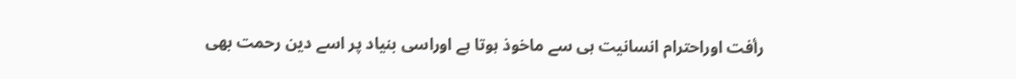رأفت اوراحترام انسانیت ہی سے ماخوذ ہوتا ہے اوراسی بنیاد پر اسے دین رحمت بھی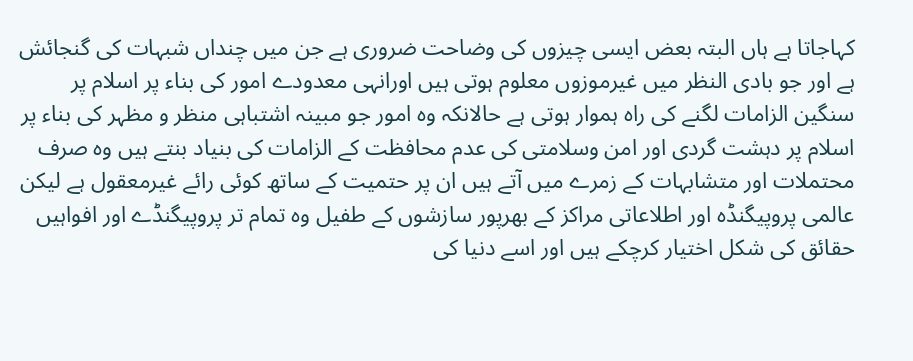کہاجاتا ہے ہاں البتہ بعض ایسی چیزوں کی وضاحت ضروری ہے جن میں چنداں شبہات کی گنجائش ہے اور جو بادی النظر میں غیرموزوں معلوم ہوتی ہیں اورانہی معدودے امور کی بناء پر اسلام پر سنگین الزامات لگنے کی راہ ہموار ہوتی ہے حالانکہ وہ امور جو مبینہ اشتباہی منظر و مظہر کی بناء پر اسلام پر دہشت گردی اور امن وسلامتی کی عدم محافظت کے الزامات کی بنیاد بنتے ہیں وہ صرف محتملات اور متشابہات کے زمرے میں آتے ہیں ان پر حتمیت کے ساتھ کوئی رائے غیرمعقول ہے لیکن عالمی پروپیگنڈہ اور اطلاعاتی مراکز کے بھرپور سازشوں کے طفیل وہ تمام تر پروپیگنڈے اور افواہیں حقائق کی شکل اختیار کرچکے ہیں اور اسے دنیا کی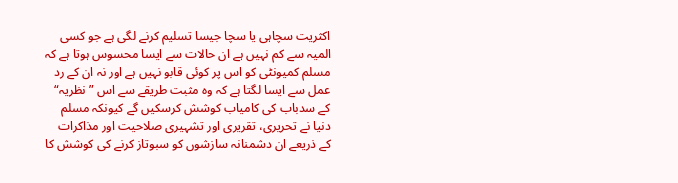اکثریت سچاہی یا سچا جیسا تسلیم کرنے لگی ہے جو کسی المیہ سے کم نہیں ہے ان حالات سے ایسا محسوس ہوتا ہے کہ مسلم کمیونٹی کو اس پر کوئی قابو نہیں ہے اور نہ ان کے رد عمل سے ایسا لگتا ہے کہ وہ مثبت طریقے سے اس ”نظریہ“ کے سدباب کی کامیاب کوشش کرسکیں گے کیونکہ مسلم دنیا نے تحریری، تقریری اور تشہیری صلاحیت اور مذاکرات کے ذریعے ان دشمنانہ سازشوں کو سبوتاز کرنے کی کوشش کا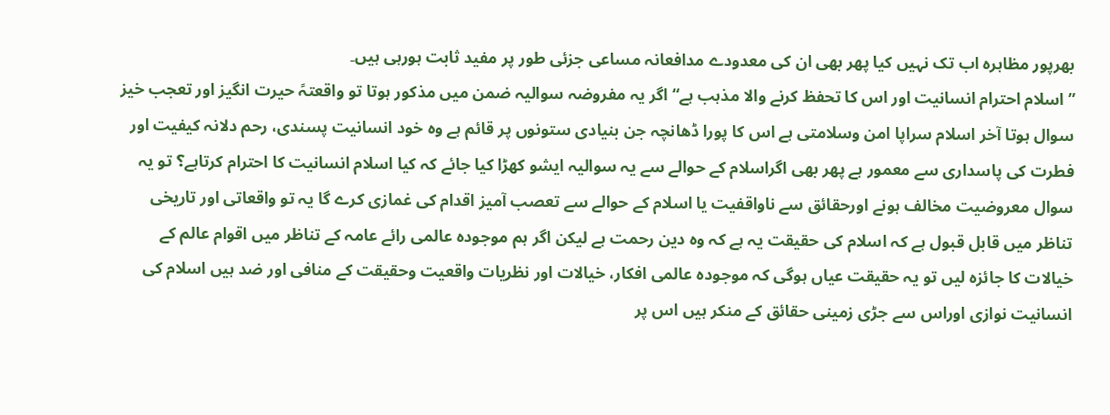بھرپور مظاہرہ اب تک نہیں کیا پھر بھی ان کی معدودے مدافعانہ مساعی جزئی طور پر مفید ثابت ہورہی ہیں۔
”اسلام احترام انسانیت اور اس کا تحفظ کرنے والا مذہب ہے“ اگر یہ مفروضہ سوالیہ ضمن میں مذکور ہوتا تو واقعتہً حیرت انگیز اور تعجب خیز سوال ہوتا آخر اسلام سراپا امن وسلامتی ہے اس کا پورا ڈھانچہ جن بنیادی ستونوں پر قائم ہے وہ خود انسانیت پسندی، رحم دلانہ کیفیت اور فطرت کی پاسداری سے معمور ہے پھر بھی اگراسلام کے حوالے سے یہ سوالیہ ایشو کھڑا کیا جائے کہ کیا اسلام انسانیت کا احترام کرتاہے؟ تو یہ سوال معروضیت مخالف ہونے اورحقائق سے ناواقفیت یا اسلام کے حوالے سے تعصب آمیز اقدام کی غمازی کرے گا یہ تو واقعاتی اور تاریخی تناظر میں قابل قبول ہے کہ اسلام کی حقیقت یہ ہے کہ وہ دین رحمت ہے لیکن اگر ہم موجودہ عالمی رائے عامہ کے تناظر میں اقوام عالم کے خیالات کا جائزہ لیں تو یہ حقیقت عیاں ہوگی کہ موجودہ عالمی افکار، خیالات اور نظریات واقعیت وحقیقت کے منافی اور ضد ہیں اسلام کی انسانیت نوازی اوراس سے جڑی زمینی حقائق کے منکر ہیں اس پر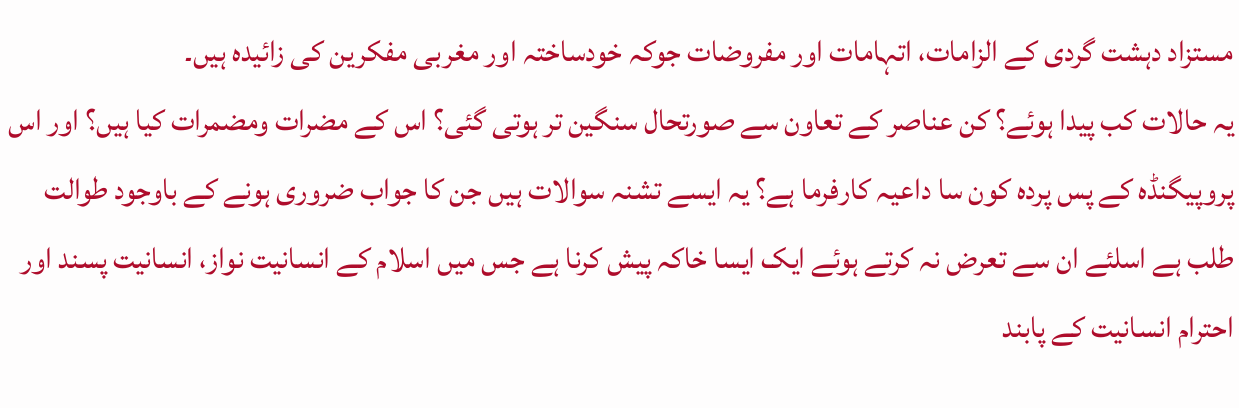مستزاد دہشت گردی کے الزامات، اتہامات اور مفروضات جوکہ خودساختہ اور مغربی مفکرین کی زائیدہ ہیں۔
یہ حالات کب پیدا ہوئے؟ کن عناصر کے تعاون سے صورتحال سنگین تر ہوتی گئی؟ اس کے مضرات ومضمرات کیا ہیں؟ اور اس پروپیگنڈہ کے پس پردہ کون سا داعیہ کارفرما ہے؟ یہ ایسے تشنہ سوالات ہیں جن کا جواب ضروری ہونے کے باوجود طوالت طلب ہے اسلئے ان سے تعرض نہ کرتے ہوئے ایک ایسا خاکہ پیش کرنا ہے جس میں اسلام کے انسانیت نواز، انسانیت پسند اور احترام انسانیت کے پابند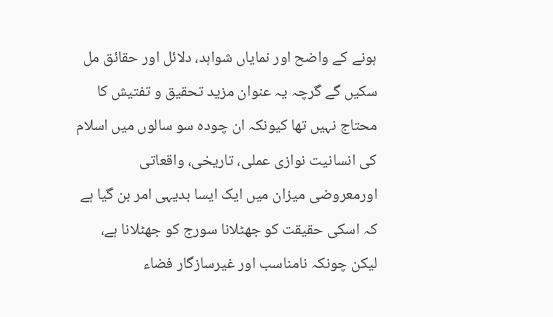ہونے کے واضح اور نمایاں شواہد، دلائل اور حقائق مل سکیں گے گرچہ یہ عنوان مزید تحقیق و تفتیش کا محتاج نہیں تھا کیونکہ ان چودہ سو سالوں میں اسلام کی انسانیت نوازی عملی، تاریخی، واقعاتی اورمعروضی میزان میں ایک ایسا بدیہی امر بن گیا ہے کہ اسکی حقیقت کو جھٹلانا سورج کو جھٹلانا ہے، لیکن چونکہ نامناسب اور غیرسازگار فضاء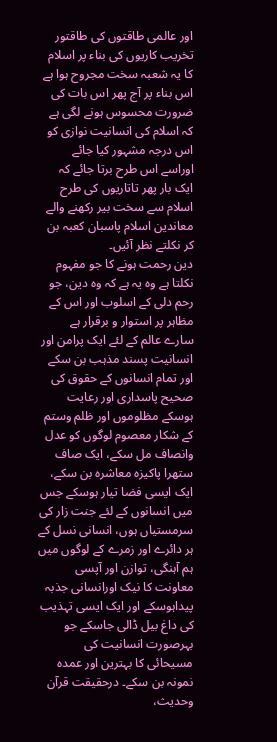اور عالمی طاقتوں کی طاقتور تخریب کاریوں کی بناء پر اسلام کا یہ شعبہ سخت مجروح ہوا ہے اس بناء پر آج پھر اس بات کی ضرورت محسوس ہونے لگی ہے کہ اسلام کی انسانیت نوازی کو اس درجہ مشہور کیا جائے اوراسے اس طرح برتا جائے کہ ایک بار پھر تاتاریوں کی طرح اسلام سے سخت بیر رکھنے والے معاندین اسلام پاسبان کعبہ بن کر نکلتے نظر آئیں۔
دین رحمت ہونے کا جو مفہوم نکلتا ہے وہ یہ ہے کہ وہ دین، جو رحم دلی کے اسلوب اور اس کے مظاہر پر استوار و برقرار ہے سارے عالم کے لئے ایک پرامن اور انسانیت پسند مذہب بن سکے اور تمام انسانوں کے حقوق کی صحیح پاسداری اور رعایت ہوسکے مظلوموں اور ظلم وستم کے شکار معصوم لوگوں کو عدل وانصاف مل سکے، ایک صاف ستھرا پاکیزہ معاشرہ بن سکے، ایک ایسی فضا تیار ہوسکے جس میں انسانوں کے لئے جنت زار کی سرمستیاں ہوں، انسانی نسل کے ہر دائرے اور زمرے کے لوگوں میں ہم آہنگی، توازن اور آپسی معاونت کا نیک اورانسانی جذبہ پیداہوسکے اور ایک ایسی تہذیب کی داغ بیل ڈالی جاسکے جو بہرصورت انسانیت کی مسیحائی کا بہترین اور عمدہ نمونہ بن سکے۔ درحقیقت قرآن وحدیث،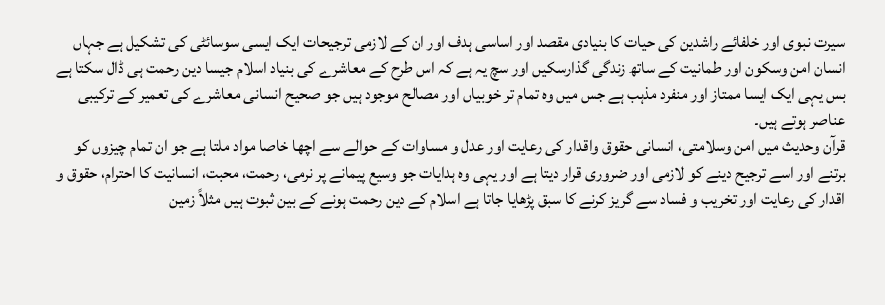سیرت نبوی اور خلفائے راشدین کی حیات کا بنیادی مقصد اور اساسی ہدف اور ان کے لازمی ترجیحات ایک ایسی سوسائٹی کی تشکیل ہے جہاں انسان امن وسکون اور طمانیت کے ساتھ زندگی گذارسکیں اور سچ یہ ہے کہ اس طرح کے معاشرے کی بنیاد اسلام جیسا دین رحمت ہی ڈال سکتا ہے بس یہی ایک ایسا ممتاز اور منفرد مذہب ہے جس میں وہ تمام تر خوبیاں اور مصالح موجود ہیں جو صحیح انسانی معاشرے کی تعمیر کے ترکیبی عناصر ہوتے ہیں۔
قرآن وحدیث میں امن وسلامتی، انسانی حقوق واقدار کی رعایت اور عدل و مساوات کے حوالے سے اچھا خاصا مواد ملتا ہے جو ان تمام چیزوں کو برتنے اور اسے ترجیح دینے کو لازمی اور ضروری قرار دیتا ہے اور یہی وہ ہدایات جو وسیع پیمانے پر نرمی، رحمت، محبت، انسانیت کا احترام، حقوق و اقدار کی رعایت اور تخریب و فساد سے گریز کرنے کا سبق پڑھایا جاتا ہے اسلام کے دین رحمت ہونے کے بین ثبوت ہیں مثلاً زمین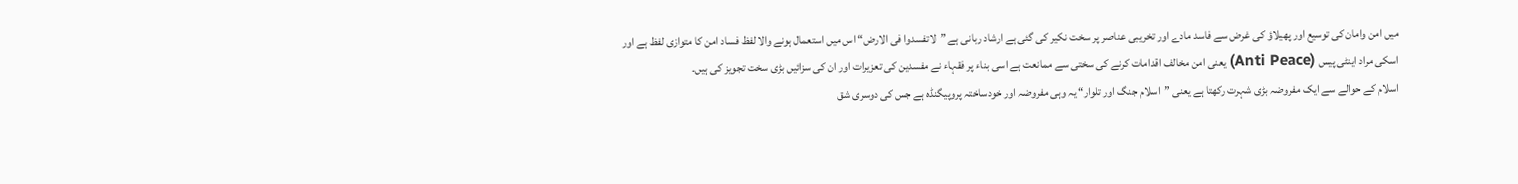میں امن وامان کی توسیع اور پھیلاؤ کی غرض سے فاسد مادے اور تخریبی عناصر پر سخت نکیر کی گئی ہے ارشاد ربانی ہے ”لاتفسدوا فی الارض“ اس میں استعمال ہونے والا لفظ فساد امن کا متوازی لفظ ہے اور اسکی مراد اینٹی پیس (Anti Peace) یعنی امن مخالف اقدامات کرنے کی سختی سے ممانعت ہے اسی بناء پر فقہاء نے مفسدین کی تعزیرات اور ان کی سزائیں بڑی سخت تجویز کی ہیں۔
اسلام کے حوالے سے ایک مفروضہ بڑی شہرت رکھتا ہے یعنی ”اسلام جنگ اور تلوار“ یہ وہی مفروضہ اور خودساختہ پروپیگنڈہ ہے جس کی دوسری شق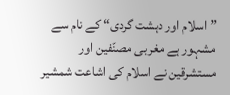”اسلام اور دہشت گردی“ کے نام سے مشہور ہے مغربی مصنّفین اور مستشرقین نے اسلام کی اشاعت شمشیر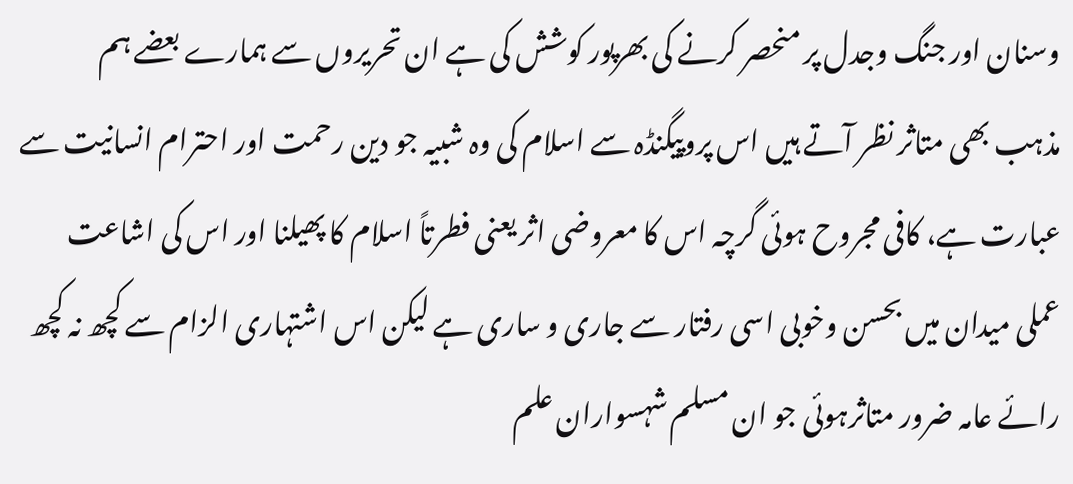وسنان اور جنگ وجدل پر منحصر کرنے کی بھرپور کوشش کی ہے ان تحریروں سے ہمارے بعضے ہم مذہب بھی متاثر نظر آتے ہیں اس پروپیگنڈہ سے اسلام کی وہ شبیہ جو دین رحمت اور احترام انسانیت سے عبارت ہے، کافی مجروح ہوئی گرچہ اس کا معروضی اثر یعنی فطرتاً اسلام کا پھیلنا اور اس کی اشاعت عملی میدان میں بحسن وخوبی اسی رفتار سے جاری و ساری ہے لیکن اس اشتہاری الزام سے کچھ نہ کچھ رائے عامہ ضرور متاثرہوئی جو ان مسلم شہسواران علم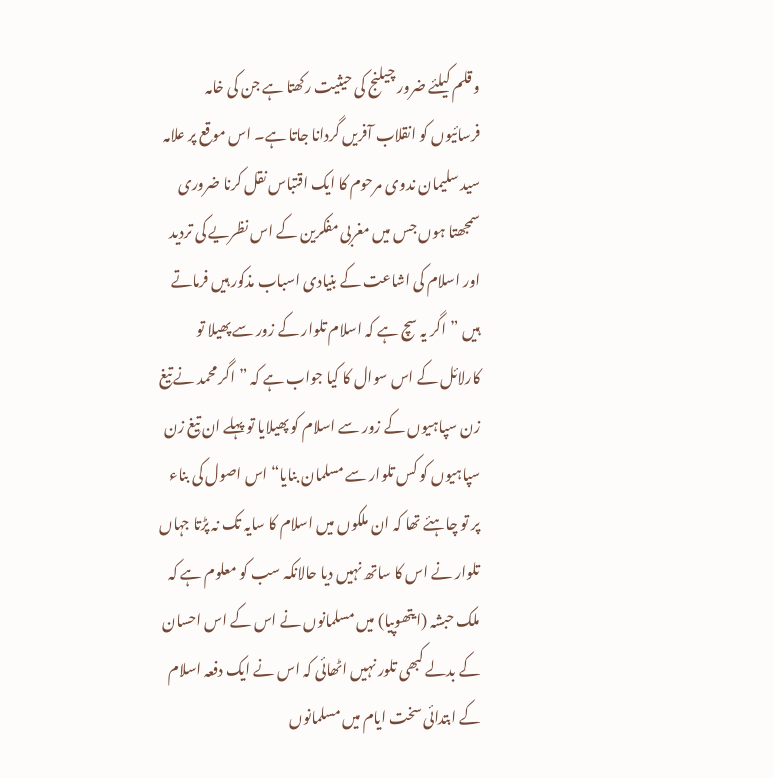و قلم کیلئے ضرور چیلنج کی حیثیت رکھتا ہے جن کی خامہ فرسائیوں کو انقلاب آفریں گردانا جاتا ہے۔ اس موقع پر علامہ سید سلیمان ندوی مرحوم کا ایک اقتباس نقل کرنا ضروری سمجھتا ہوں جس میں مغربی مفکرین کے اس نظریے کی تردید اور اسلام کی اشاعت کے بنیادی اسباب مذکور ہیں فرماتے ہیں ”اگر یہ سچ ہے کہ اسلام تلوار کے زور سے پھیلا تو کارلائل کے اس سوال کا کیا جواب ہے کہ ”اگر محمد نے تیغ زن سپاہیوں کے زور سے اسلام کو پھیلایا تو پہلے ان تیغ زن سپاہیوں کو کس تلوار سے مسلمان بنایا“ اس اصول کی بناء پر تو چاہئے تھا کہ ان ملکوں میں اسلام کا سایہ تک نہ پڑتا جہاں تلوار نے اس کا ساتھ نہیں دیا حالانکہ سب کو معلوم ہے کہ ملک حبشہ (ایتھوپیا) میں مسلمانوں نے اس کے اس احسان کے بدلے کبھی تلور نہیں اٹھائی کہ اس نے ایک دفعہ اسلام کے ابتدائی سخت ایام میں مسلمانوں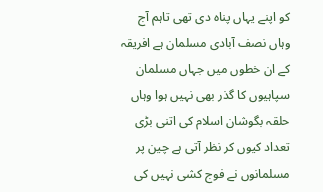کو اپنے یہاں پناہ دی تھی تاہم آج وہاں نصف آبادی مسلمان ہے افریقہ کے ان خطوں میں جہاں مسلمان سپاہیوں کا گذر بھی نہیں ہوا وہاں حلقہ بگوشان اسلام کی اتنی بڑی تعداد کیوں کر نظر آتی ہے چین پر مسلمانوں نے فوج کشی نہیں کی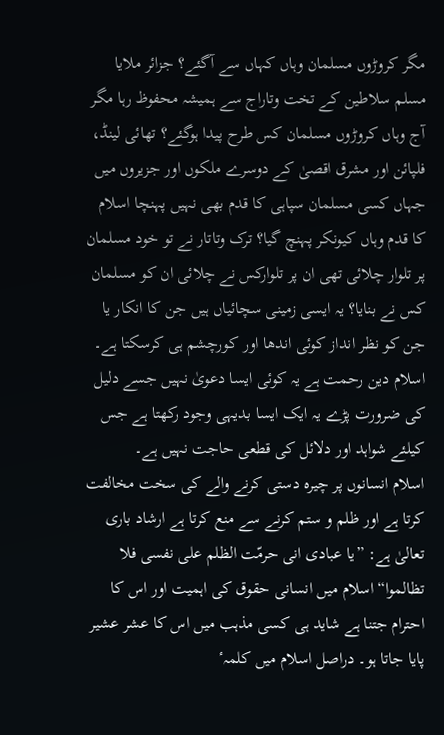مگر کروڑوں مسلمان وہاں کہاں سے آگئے؟ جزائر ملایا مسلم سلاطین کے تخت وتاراج سے ہمیشہ محفوظ رہا مگر آج وہاں کروڑوں مسلمان کس طرح پیدا ہوگئے؟ تھائی لینڈ، فلپائن اور مشرق اقصیٰ کے دوسرے ملکوں اور جزیروں میں جہاں کسی مسلمان سپاہی کا قدم بھی نہیں پہنچا اسلام کا قدم وہاں کیونکر پہنچ گیا؟ ترک وتاتار نے تو خود مسلمان پر تلوار چلائی تھی ان پر تلوارکس نے چلائی ان کو مسلمان کس نے بنایا؟ یہ ایسی زمینی سچائیاں ہیں جن کا انکار یا جن کو نظر انداز کوئی اندھا اور کورچشم ہی کرسکتا ہے۔ اسلام دین رحمت ہے یہ کوئی ایسا دعویٰ نہیں جسے دلیل کی ضرورت پڑے یہ ایک ایسا بدیہی وجود رکھتا ہے جس کیلئے شواہد اور دلائل کی قطعی حاجت نہیں ہے۔
اسلام انسانوں پر چیرہ دستی کرنے والے کی سخت مخالفت کرتا ہے اور ظلم و ستم کرنے سے منع کرتا ہے ارشاد باری تعالیٰ ہے: ”یا عبادی انی حرمّت الظلم علی نفسی فلا تظالموا“ اسلام میں انسانی حقوق کی اہمیت اور اس کا احترام جتنا ہے شاید ہی کسی مذہب میں اس کا عشر عشیر پایا جاتا ہو۔ دراصل اسلام میں کلمہٴ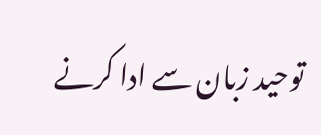توحید زبان سے ادا کرنے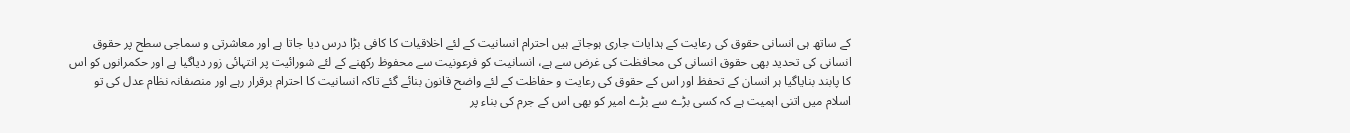کے ساتھ ہی انسانی حقوق کی رعایت کے ہدایات جاری ہوجاتے ہیں احترام انسانیت کے لئے اخلاقیات کا کافی بڑا درس دیا جاتا ہے اور معاشرتی و سماجی سطح پر حقوق انسانی کی تحدید بھی حقوق انسانی کی محافظت کی غرض سے ہے، انسانیت کو فرعونیت سے محفوظ رکھنے کے لئے شورائیت پر انتہائی زور دیاگیا ہے اور حکمرانوں کو اس کا پابند بنایاگیا ہر انسان کے تحفظ اور اس کے حقوق کی رعایت و حفاظت کے لئے واضح قانون بنائے گئے تاکہ انسانیت کا احترام برقرار رہے اور منصفانہ نظام عدل کی تو اسلام میں اتنی اہمیت ہے کہ کسی بڑے سے بڑے امیر کو بھی اس کے جرم کی بناء پر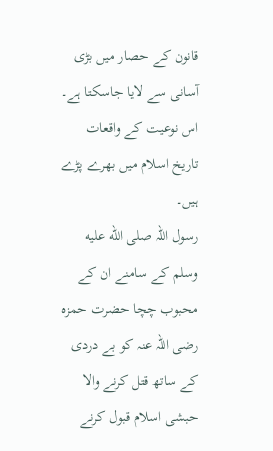قانون کے حصار میں بڑی آسانی سے لایا جاسکتا ہے۔ اس نوعیت کے واقعات تاریخ اسلام میں بھرے پڑے ہیں۔
رسول اللہ صلى الله عليه وسلم کے سامنے ان کے محبوب چچا حضرت حمزہ رضی اللہ عنہ کو بے دردی کے ساتھ قتل کرنے والا حبشی اسلام قبول کرنے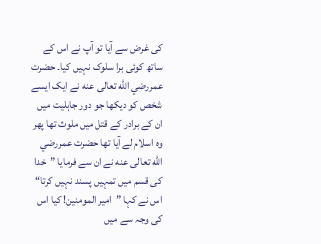کی غرض سے آیا تو آپ نے اس کے ساتھ کوئی برا سلوک نہیں کیا۔ حضرت عمررضي الله تعالى عنه نے ایک ایسے شخص کو دیکھا جو دور جاہلیت میں ان کے برادر کے قتل میں ملوث تھا پھر وہ اسلام لے آیا تھا حضرت عمررضي الله تعالى عنه نے ان سے فرمایا ”خدا کی قسم میں تمہیں پسند نہیں کرتا“ اس نے کہا ”امیر المومنین! کیا اس کی وجہ سے میں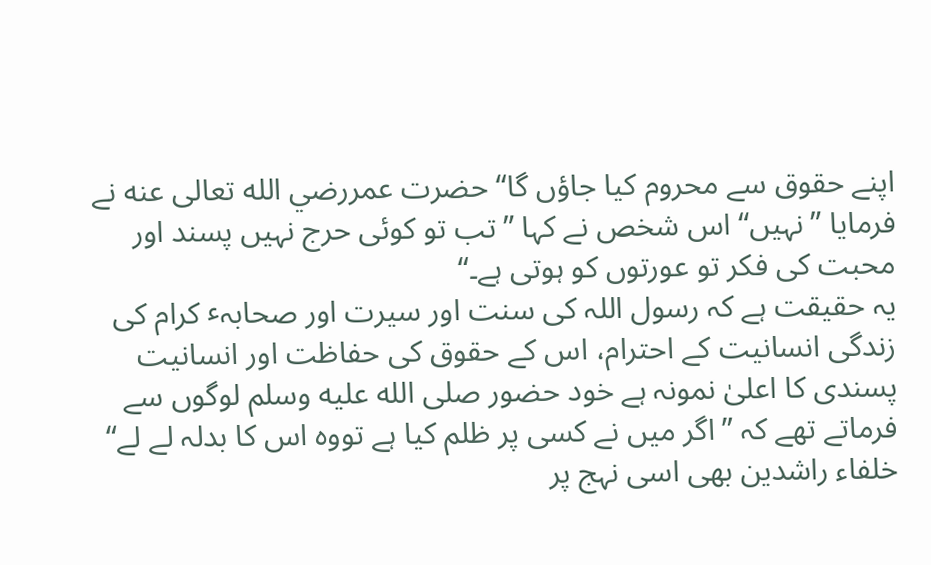اپنے حقوق سے محروم کیا جاؤں گا“ حضرت عمررضي الله تعالى عنه نے فرمایا ”نہیں“ اس شخص نے کہا ”تب تو کوئی حرج نہیں پسند اور محبت کی فکر تو عورتوں کو ہوتی ہے۔“
یہ حقیقت ہے کہ رسول اللہ کی سنت اور سیرت اور صحابہٴ کرام کی زندگی انسانیت کے احترام، اس کے حقوق کی حفاظت اور انسانیت پسندی کا اعلیٰ نمونہ ہے خود حضور صلى الله عليه وسلم لوگوں سے فرماتے تھے کہ ”اگر میں نے کسی پر ظلم کیا ہے تووہ اس کا بدلہ لے لے“ خلفاء راشدین بھی اسی نہج پر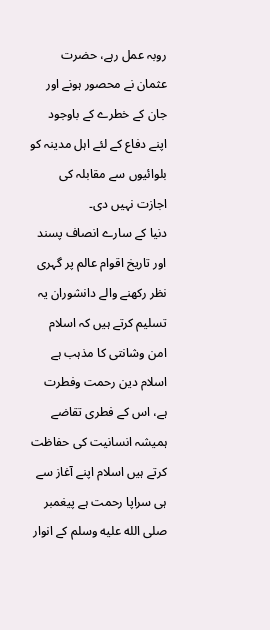روبہ عمل رہے، حضرت عثمان نے محصور ہونے اور جان کے خطرے کے باوجود اپنے دفاع کے لئے اہل مدینہ کو بلوائیوں سے مقابلہ کی اجازت نہیں دی۔
دنیا کے سارے انصاف پسند اور تاریخ اقوام عالم پر گہری نظر رکھنے والے دانشوران یہ تسلیم کرتے ہیں کہ اسلام امن وشانتی کا مذہب ہے اسلام دین رحمت وفطرت ہے، اس کے فطری تقاضے ہمیشہ انسانیت کی حفاظت کرتے ہیں اسلام اپنے آغاز سے ہی سراپا رحمت ہے پیغمبر صلى الله عليه وسلم کے انوار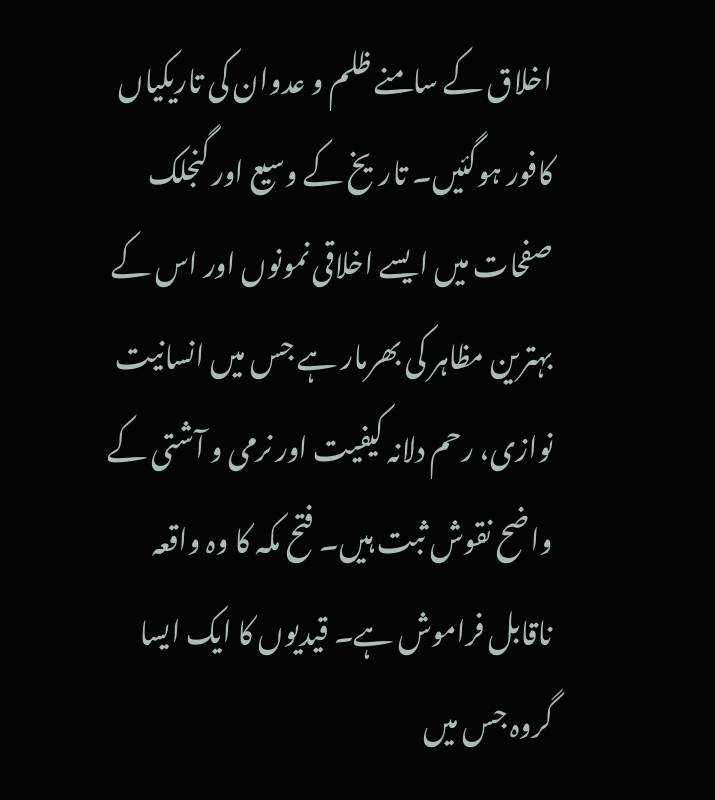اخلاق کے سامنے ظلم و عدوان کی تاریکیاں کافور ہوگئیں۔ تاریخ کے وسیع اور گنجلک صفحات میں ایسے اخلاقی نمونوں اور اس کے بہترین مظاہر کی بھرمار ہے جس میں انسانیت نوازی، رحم دلانہ کیفیت اور نرمی و آشتی کے واضح نقوش ثبت ہیں۔ فتح مکہ کا وہ واقعہ ناقابل فراموش ہے۔ قیدیوں کا ایک ایسا گروہ جس میں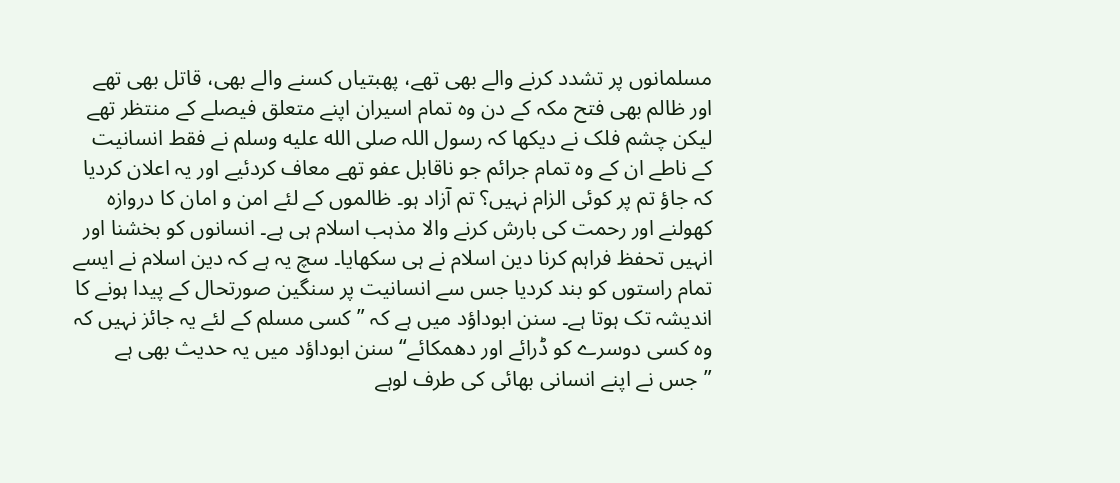مسلمانوں پر تشدد کرنے والے بھی تھے، پھبتیاں کسنے والے بھی، قاتل بھی تھے اور ظالم بھی فتح مکہ کے دن وہ تمام اسیران اپنے متعلق فیصلے کے منتظر تھے لیکن چشم فلک نے دیکھا کہ رسول اللہ صلى الله عليه وسلم نے فقط انسانیت کے ناطے ان کے وہ تمام جرائم جو ناقابل عفو تھے معاف کردئیے اور یہ اعلان کردیا کہ جاؤ تم پر کوئی الزام نہیں؟ تم آزاد ہو۔ ظالموں کے لئے امن و امان کا دروازہ کھولنے اور رحمت کی بارش کرنے والا مذہب اسلام ہی ہے۔ انسانوں کو بخشنا اور انہیں تحفظ فراہم کرنا دین اسلام نے ہی سکھایا۔ سچ یہ ہے کہ دین اسلام نے ایسے تمام راستوں کو بند کردیا جس سے انسانیت پر سنگین صورتحال کے پیدا ہونے کا اندیشہ تک ہوتا ہے۔ سنن ابوداؤد میں ہے کہ ”کسی مسلم کے لئے یہ جائز نہیں کہ وہ کسی دوسرے کو ڈرائے اور دھمکائے“ سنن ابوداؤد میں یہ حدیث بھی ہے ”جس نے اپنے انسانی بھائی کی طرف لوہے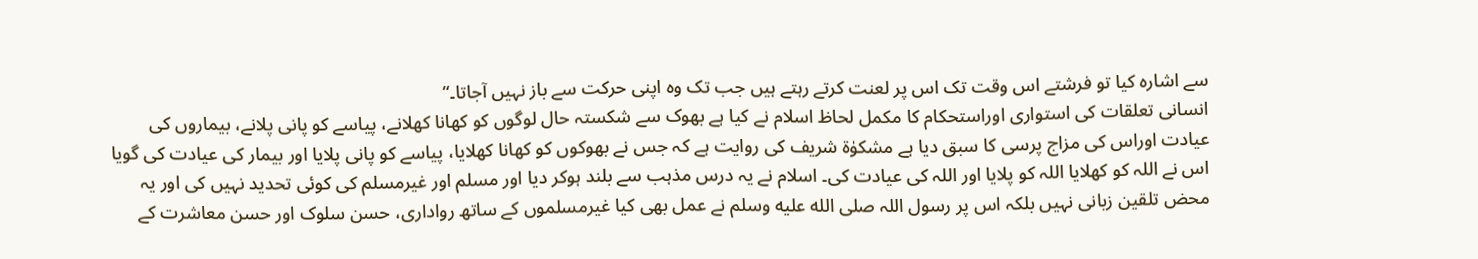سے اشارہ کیا تو فرشتے اس وقت تک اس پر لعنت کرتے رہتے ہیں جب تک وہ اپنی حرکت سے باز نہیں آجاتا۔“
انسانی تعلقات کی استواری اوراستحکام کا مکمل لحاظ اسلام نے کیا ہے بھوک سے شکستہ حال لوگوں کو کھانا کھلانے، پیاسے کو پانی پلانے، بیماروں کی عیادت اوراس کی مزاج پرسی کا سبق دیا ہے مشکوٰة شریف کی روایت ہے کہ جس نے بھوکوں کو کھانا کھلایا، پیاسے کو پانی پلایا اور بیمار کی عیادت کی گویا اس نے اللہ کو کھلایا اللہ کو پلایا اور اللہ کی عیادت کی۔ اسلام نے یہ درس مذہب سے بلند ہوکر دیا اور مسلم اور غیرمسلم کی کوئی تحدید نہیں کی اور یہ محض تلقین زبانی نہیں بلکہ اس پر رسول اللہ صلى الله عليه وسلم نے عمل بھی کیا غیرمسلموں کے ساتھ رواداری، حسن سلوک اور حسن معاشرت کے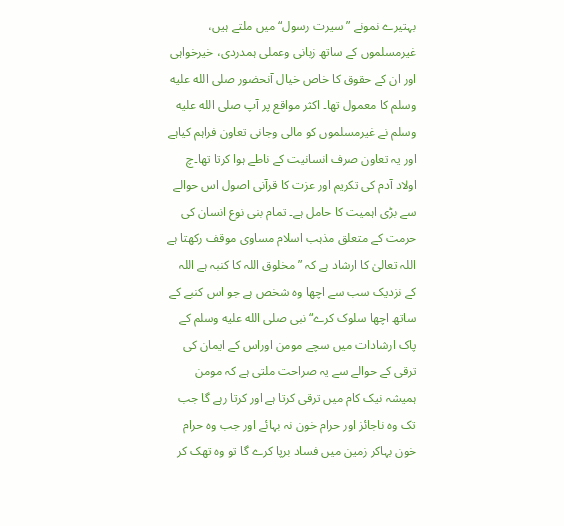بہتیرے نمونے ”سیرت رسول“ میں ملتے ہیں، غیرمسلموں کے ساتھ زبانی وعملی ہمدردی، خیرخواہی اور ان کے حقوق کا خاص خیال آنحضور صلى الله عليه وسلم کا معمول تھا۔ اکثر مواقع پر آپ صلى الله عليه وسلم نے غیرمسلموں کو مالی وجانی تعاون فراہم کیاہے اور یہ تعاون صرف انسانیت کے ناطے ہوا کرتا تھا۔چ
اولاد آدم کی تکریم اور عزت کا قرآنی اصول اس حوالے سے بڑی اہمیت کا حامل ہے۔ تمام بنی نوع انسان کی حرمت کے متعلق مذہب اسلام مساوی موقف رکھتا ہے اللہ تعالیٰ کا ارشاد ہے کہ ”مخلوق اللہ کا کنبہ ہے اللہ کے نزدیک سب سے اچھا وہ شخص ہے جو اس کنبے کے ساتھ اچھا سلوک کرے“ نبی صلى الله عليه وسلم کے پاک ارشادات میں سچے مومن اوراس کے ایمان کی ترقی کے حوالے سے یہ صراحت ملتی ہے کہ مومن ہمیشہ نیک کام میں ترقی کرتا ہے اور کرتا رہے گا جب تک وہ ناجائز اور حرام خون نہ بہائے اور جب وہ حرام خون بہاکر زمین میں فساد برپا کرے گا تو وہ تھک کر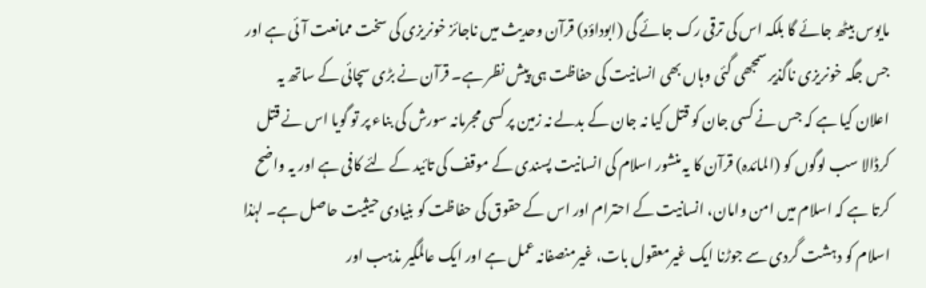مایوس بیٹھ جائے گا بلکہ اس کی ترقی رک جائے گی (ابوداؤد) قرآن وحدیث میں ناجائز خونریزی کی سخت ممانعت آئی ہے اور جس جگہ خونریزی ناگذیر سمجھی گئی وہاں بھی انسانیت کی حفاظت ہی پیش نظر ہے۔ قرآن نے بڑی سچائی کے ساتھ یہ اعلان کیا ہے کہ جس نے کسی جان کو قتل کیا نہ جان کے بدلے نہ زمین پر کسی مجرمانہ سورش کی بناء پر تو گویا اس نے قتل کرڈالا سب لوگوں کو (المائدہ) قرآن کا یہ منشور اسلام کی انسانیت پسندی کے موقف کی تائید کے لئے کافی ہے اور یہ واضح کرتا ہے کہ اسلام میں امن وامان، انسانیت کے احترام اور اس کے حقوق کی حفاظت کو بنیادی حیثیت حاصل ہے۔ لہٰذا اسلام کو دہشت گردی سے جوڑنا ایک غیرمعقول بات، غیرمنصفانہ عمل ہے اور ایک عالمگیر مذہب اور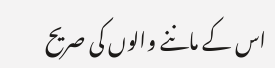اس کے ماننے والوں کی صریح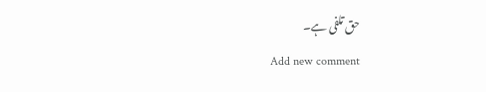حق تلفی ہے۔
Add new comment